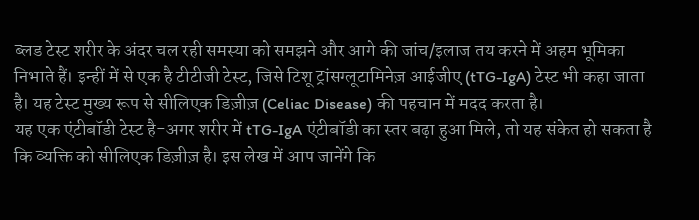ब्लड टेस्ट शरीर के अंदर चल रही समस्या को समझने और आगे की जांच/इलाज तय करने में अहम भूमिका निभाते हैं। इन्हीं में से एक है टीटीजी टेस्ट, जिसे टिशू ट्रांसग्लूटामिनेज़ आईजीए (tTG-IgA) टेस्ट भी कहा जाता है। यह टेस्ट मुख्य रूप से सीलिएक डिज़ीज़ (Celiac Disease) की पहचान में मदद करता है।
यह एक एंटीबॉडी टेस्ट है-अगर शरीर में tTG-IgA एंटीबॉडी का स्तर बढ़ा हुआ मिले, तो यह संकेत हो सकता है कि व्यक्ति को सीलिएक डिज़ीज़ है। इस लेख में आप जानेंगे कि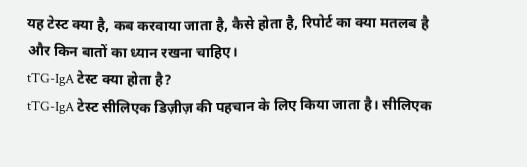यह टेस्ट क्या है, कब करवाया जाता है, कैसे होता है, रिपोर्ट का क्या मतलब है और किन बातों का ध्यान रखना चाहिए।
tTG-IgA टेस्ट क्या होता है?
tTG-IgA टेस्ट सीलिएक डिज़ीज़ की पहचान के लिए किया जाता है। सीलिएक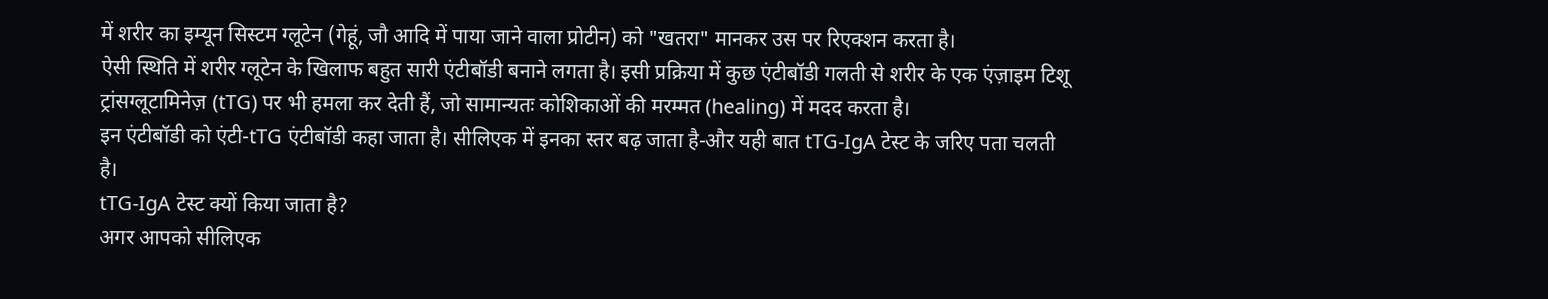में शरीर का इम्यून सिस्टम ग्लूटेन (गेहूं, जौ आदि में पाया जाने वाला प्रोटीन) को "खतरा" मानकर उस पर रिएक्शन करता है।
ऐसी स्थिति में शरीर ग्लूटेन के खिलाफ बहुत सारी एंटीबॉडी बनाने लगता है। इसी प्रक्रिया में कुछ एंटीबॉडी गलती से शरीर के एक एंज़ाइम टिशू ट्रांसग्लूटामिनेज़ (tTG) पर भी हमला कर देती हैं, जो सामान्यतः कोशिकाओं की मरम्मत (healing) में मदद करता है।
इन एंटीबॉडी को एंटी-tTG एंटीबॉडी कहा जाता है। सीलिएक में इनका स्तर बढ़ जाता है-और यही बात tTG-IgA टेस्ट के जरिए पता चलती है।
tTG-IgA टेस्ट क्यों किया जाता है?
अगर आपको सीलिएक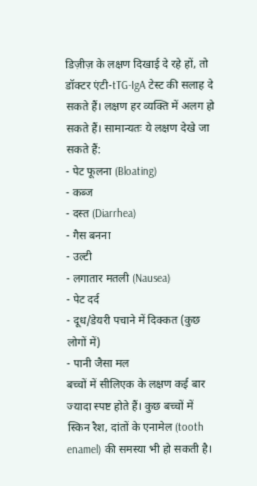डिज़ीज़ के लक्षण दिखाई दे रहे हों, तो डॉक्टर एंटी-tTG-IgA टेस्ट की सलाह दे सकते हैं। लक्षण हर व्यक्ति में अलग हो सकते हैं। सामान्यतः ये लक्षण देखे जा सकते हैं:
- पेट फूलना (Bloating)
- कब्ज
- दस्त (Diarrhea)
- गैस बनना
- उल्टी
- लगातार मतली (Nausea)
- पेट दर्द
- दूध/डेयरी पचाने में दिक्कत (कुछ लोगों में)
- पानी जैसा मल
बच्चों में सीलिएक के लक्षण कई बार ज्यादा स्पष्ट होते हैं। कुछ बच्चों में स्किन रैश, दांतों के एनामेल (tooth enamel) की समस्या भी हो सकती है।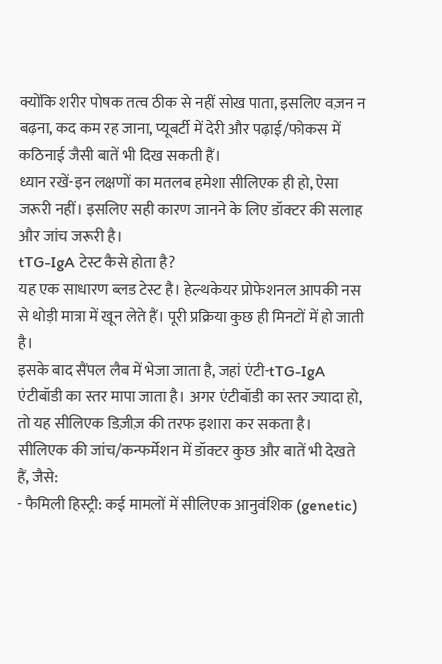क्योंकि शरीर पोषक तत्व ठीक से नहीं सोख पाता, इसलिए वज़न न बढ़ना, कद कम रह जाना, प्यूबर्टी में देरी और पढ़ाई/फोकस में कठिनाई जैसी बातें भी दिख सकती हैं।
ध्यान रखें-इन लक्षणों का मतलब हमेशा सीलिएक ही हो, ऐसा जरूरी नहीं। इसलिए सही कारण जानने के लिए डॉक्टर की सलाह और जांच जरूरी है।
tTG-IgA टेस्ट कैसे होता है?
यह एक साधारण ब्लड टेस्ट है। हेल्थकेयर प्रोफेशनल आपकी नस से थोड़ी मात्रा में खून लेते हैं। पूरी प्रक्रिया कुछ ही मिनटों में हो जाती है।
इसके बाद सैंपल लैब में भेजा जाता है, जहां एंटी-tTG-IgA एंटीबॉडी का स्तर मापा जाता है। अगर एंटीबॉडी का स्तर ज्यादा हो, तो यह सीलिएक डिज़ीज़ की तरफ इशारा कर सकता है।
सीलिएक की जांच/कन्फर्मेशन में डॉक्टर कुछ और बातें भी देखते हैं, जैसे:
- फैमिली हिस्ट्री: कई मामलों में सीलिएक आनुवंशिक (genetic)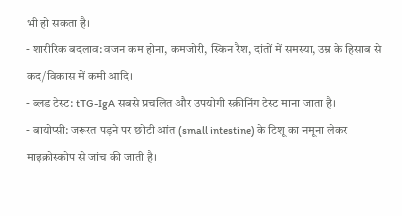भी हो सकता है।
- शारीरिक बदलाव: वजन कम होना, कमजोरी, स्किन रैश, दांतों में समस्या, उम्र के हिसाब से कद/विकास में कमी आदि।
- ब्लड टेस्ट: tTG-IgA सबसे प्रचलित और उपयोगी स्क्रीनिंग टेस्ट माना जाता है।
- बायोप्सी: जरूरत पड़ने पर छोटी आंत (small intestine) के टिशू का नमूना लेकर माइक्रोस्कोप से जांच की जाती है।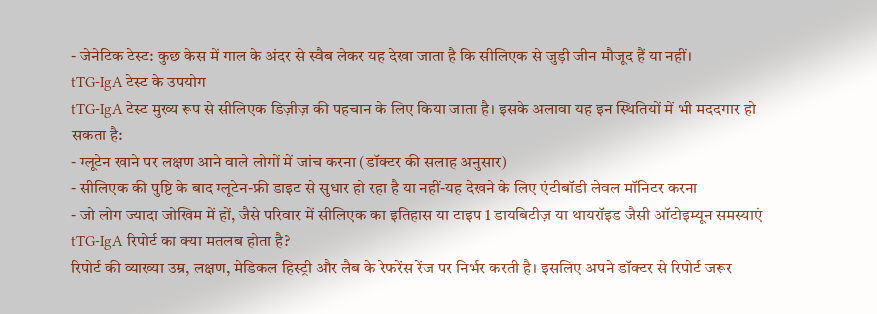- जेनेटिक टेस्ट: कुछ केस में गाल के अंदर से स्वैब लेकर यह देखा जाता है कि सीलिएक से जुड़ी जीन मौजूद हैं या नहीं।
tTG-IgA टेस्ट के उपयोग
tTG-IgA टेस्ट मुख्य रूप से सीलिएक डिज़ीज़ की पहचान के लिए किया जाता है। इसके अलावा यह इन स्थितियों में भी मददगार हो सकता है:
- ग्लूटेन खाने पर लक्षण आने वाले लोगों में जांच करना (डॉक्टर की सलाह अनुसार)
- सीलिएक की पुष्टि के बाद ग्लूटेन-फ्री डाइट से सुधार हो रहा है या नहीं-यह देखने के लिए एंटीबॉडी लेवल मॉनिटर करना
- जो लोग ज्यादा जोखिम में हों, जैसे परिवार में सीलिएक का इतिहास या टाइप 1 डायबिटीज़ या थायरॉइड जैसी ऑटोइम्यून समस्याएं
tTG-IgA रिपोर्ट का क्या मतलब होता है?
रिपोर्ट की व्याख्या उम्र, लक्षण, मेडिकल हिस्ट्री और लैब के रेफरेंस रेंज पर निर्भर करती है। इसलिए अपने डॉक्टर से रिपोर्ट जरूर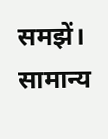समझें।
सामान्य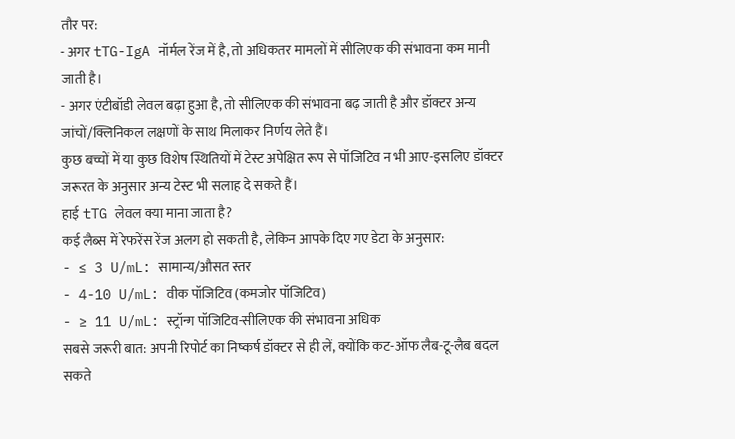तौर पर:
- अगर tTG-IgA नॉर्मल रेंज में है, तो अधिकतर मामलों में सीलिएक की संभावना कम मानी जाती है।
- अगर एंटीबॉडी लेवल बढ़ा हुआ है, तो सीलिएक की संभावना बढ़ जाती है और डॉक्टर अन्य जांचों/क्लिनिकल लक्षणों के साथ मिलाकर निर्णय लेते हैं।
कुछ बच्चों में या कुछ विशेष स्थितियों में टेस्ट अपेक्षित रूप से पॉजिटिव न भी आए-इसलिए डॉक्टर जरूरत के अनुसार अन्य टेस्ट भी सलाह दे सकते हैं।
हाई tTG लेवल क्या माना जाता है?
कई लैब्स में रेफरेंस रेंज अलग हो सकती है, लेकिन आपके दिए गए डेटा के अनुसार:
- ≤ 3 U/mL: सामान्य/औसत स्तर
- 4-10 U/mL: वीक पॉजिटिव (कमजोर पॉजिटिव)
- ≥ 11 U/mL: स्ट्रॉन्ग पॉजिटिव-सीलिएक की संभावना अधिक
सबसे जरूरी बात: अपनी रिपोर्ट का निष्कर्ष डॉक्टर से ही लें, क्योंकि कट-ऑफ लैब-टू-लैब बदल सकते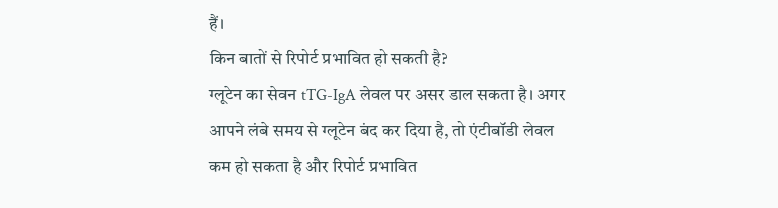हैं।
किन बातों से रिपोर्ट प्रभावित हो सकती है?
ग्लूटेन का सेवन tTG-IgA लेवल पर असर डाल सकता है। अगर आपने लंबे समय से ग्लूटेन बंद कर दिया है, तो एंटीबॉडी लेवल कम हो सकता है और रिपोर्ट प्रभावित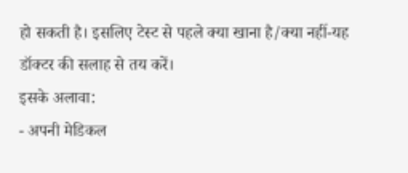हो सकती है। इसलिए टेस्ट से पहले क्या खाना है/क्या नहीं-यह डॉक्टर की सलाह से तय करें।
इसके अलावा:
- अपनी मेडिकल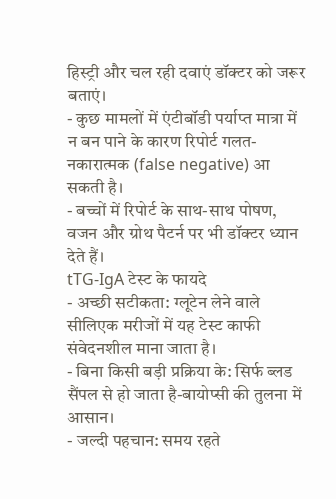हिस्ट्री और चल रही दवाएं डॉक्टर को जरूर बताएं।
- कुछ मामलों में एंटीबॉडी पर्याप्त मात्रा में न बन पाने के कारण रिपोर्ट गलत-नकारात्मक (false negative) आ सकती है।
- बच्चों में रिपोर्ट के साथ-साथ पोषण, वजन और ग्रोथ पैटर्न पर भी डॉक्टर ध्यान देते हैं।
tTG-IgA टेस्ट के फायदे
- अच्छी सटीकता: ग्लूटेन लेने वाले सीलिएक मरीजों में यह टेस्ट काफी संवेदनशील माना जाता है।
- बिना किसी बड़ी प्रक्रिया के: सिर्फ ब्लड सैंपल से हो जाता है-बायोप्सी की तुलना में आसान।
- जल्दी पहचान: समय रहते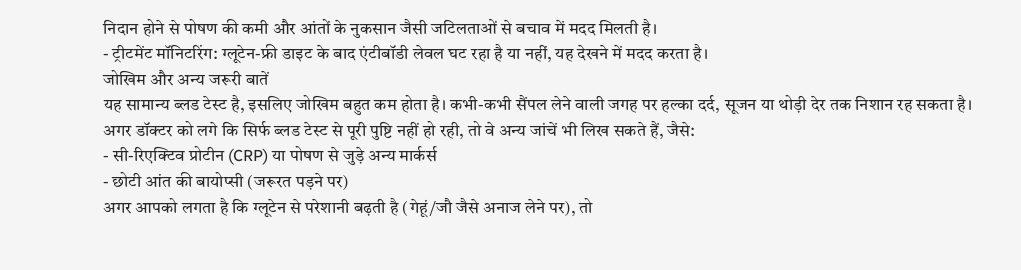निदान होने से पोषण की कमी और आंतों के नुकसान जैसी जटिलताओं से बचाव में मदद मिलती है।
- ट्रीटमेंट मॉनिटरिंग: ग्लूटेन-फ्री डाइट के बाद एंटीबॉडी लेवल घट रहा है या नहीं, यह देखने में मदद करता है।
जोखिम और अन्य जरूरी बातें
यह सामान्य ब्लड टेस्ट है, इसलिए जोखिम बहुत कम होता है। कभी-कभी सैंपल लेने वाली जगह पर हल्का दर्द, सूजन या थोड़ी देर तक निशान रह सकता है।
अगर डॉक्टर को लगे कि सिर्फ ब्लड टेस्ट से पूरी पुष्टि नहीं हो रही, तो वे अन्य जांचें भी लिख सकते हैं, जैसे:
- सी-रिएक्टिव प्रोटीन (CRP) या पोषण से जुड़े अन्य मार्कर्स
- छोटी आंत की बायोप्सी (जरूरत पड़ने पर)
अगर आपको लगता है कि ग्लूटेन से परेशानी बढ़ती है (गेहूं/जौ जैसे अनाज लेने पर), तो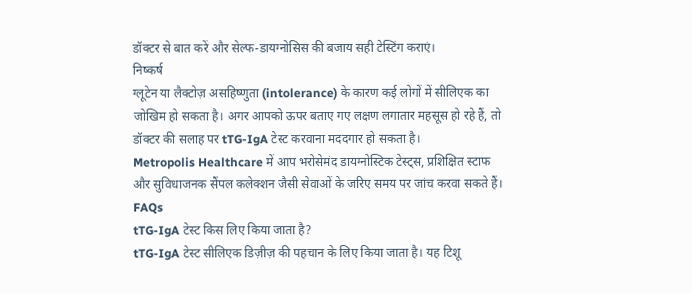डॉक्टर से बात करें और सेल्फ-डायग्नोसिस की बजाय सही टेस्टिंग कराएं।
निष्कर्ष
ग्लूटेन या लैक्टोज़ असहिष्णुता (intolerance) के कारण कई लोगों में सीलिएक का जोखिम हो सकता है। अगर आपको ऊपर बताए गए लक्षण लगातार महसूस हो रहे हैं, तो डॉक्टर की सलाह पर tTG-IgA टेस्ट करवाना मददगार हो सकता है।
Metropolis Healthcare में आप भरोसेमंद डायग्नोस्टिक टेस्ट्स, प्रशिक्षित स्टाफ और सुविधाजनक सैंपल कलेक्शन जैसी सेवाओं के जरिए समय पर जांच करवा सकते हैं।
FAQs
tTG-IgA टेस्ट किस लिए किया जाता है?
tTG-IgA टेस्ट सीलिएक डिज़ीज़ की पहचान के लिए किया जाता है। यह टिशू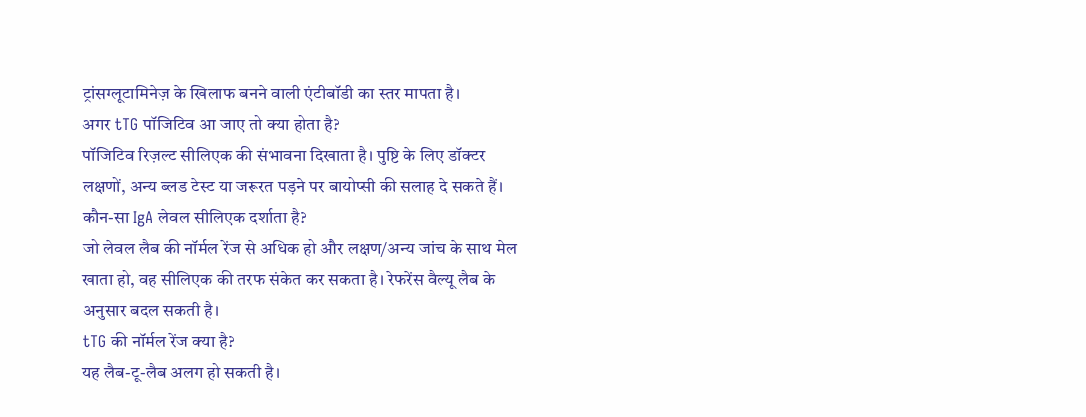ट्रांसग्लूटामिनेज़ के खिलाफ बनने वाली एंटीबॉडी का स्तर मापता है।
अगर tTG पॉजिटिव आ जाए तो क्या होता है?
पॉजिटिव रिज़ल्ट सीलिएक की संभावना दिखाता है। पुष्टि के लिए डॉक्टर लक्षणों, अन्य ब्लड टेस्ट या जरूरत पड़ने पर बायोप्सी की सलाह दे सकते हैं।
कौन-सा IgA लेवल सीलिएक दर्शाता है?
जो लेवल लैब की नॉर्मल रेंज से अधिक हो और लक्षण/अन्य जांच के साथ मेल खाता हो, वह सीलिएक की तरफ संकेत कर सकता है। रेफरेंस वैल्यू लैब के अनुसार बदल सकती है।
tTG की नॉर्मल रेंज क्या है?
यह लैब-टू-लैब अलग हो सकती है।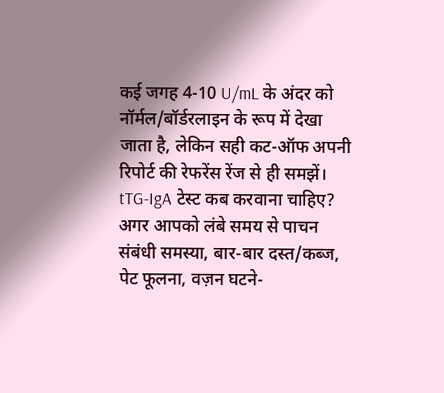कई जगह 4-10 U/mL के अंदर को नॉर्मल/बॉर्डरलाइन के रूप में देखा जाता है, लेकिन सही कट-ऑफ अपनी रिपोर्ट की रेफरेंस रेंज से ही समझें।
tTG-IgA टेस्ट कब करवाना चाहिए?
अगर आपको लंबे समय से पाचन संबंधी समस्या, बार-बार दस्त/कब्ज, पेट फूलना, वज़न घटने-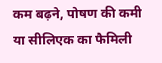कम बढ़ने, पोषण की कमी या सीलिएक का फैमिली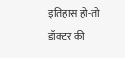इतिहास हो-तो डॉक्टर की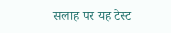सलाह पर यह टेस्ट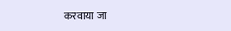करवाया जा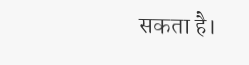सकता है।